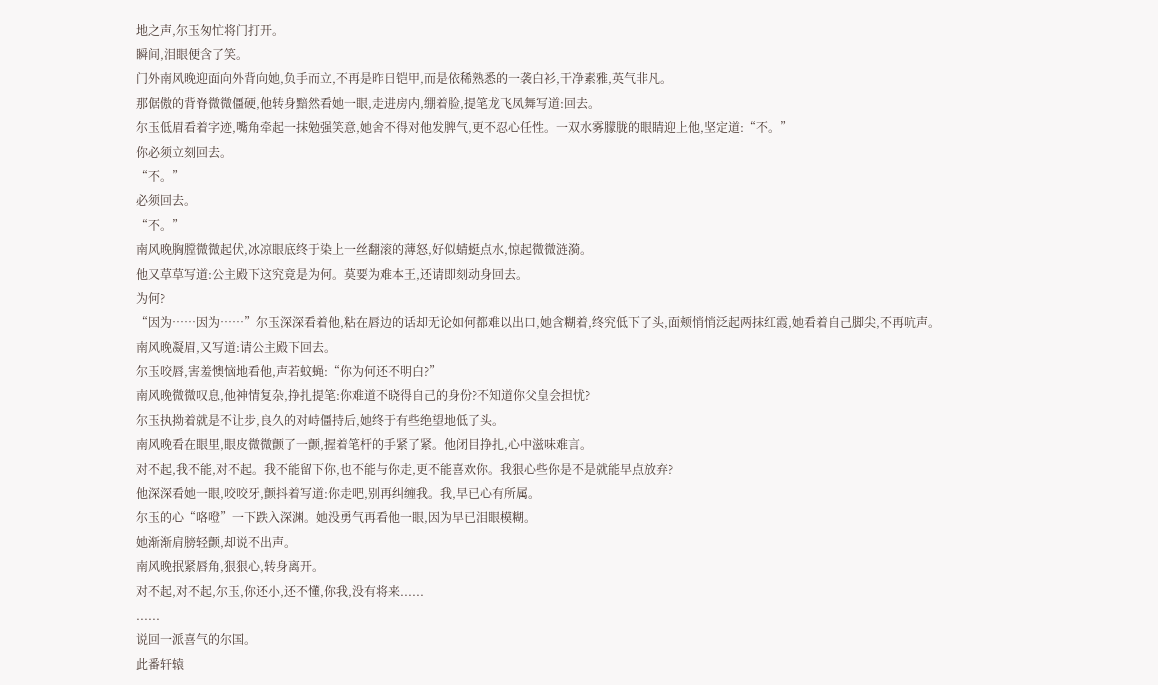地之声,尔玉匆忙将门打开。
瞬间,泪眼便含了笑。
门外南风晚迎面向外背向她,负手而立,不再是昨日铠甲,而是依稀熟悉的一袭白衫,干净素雅,英气非凡。
那倨傲的背脊微微僵硬,他转身黯然看她一眼,走进房内,绷着脸,提笔龙飞凤舞写道:回去。
尔玉低眉看着字迹,嘴角牵起一抹勉强笑意,她舍不得对他发脾气,更不忍心任性。一双水雾朦胧的眼睛迎上他,坚定道:“不。”
你必须立刻回去。
“不。”
必须回去。
“不。”
南风晚胸膛微微起伏,冰凉眼底终于染上一丝翻滚的薄怒,好似蜻蜓点水,惊起微微涟漪。
他又草草写道:公主殿下这究竟是为何。莫要为难本王,还请即刻动身回去。
为何?
“因为……因为……”尔玉深深看着他,粘在唇边的话却无论如何都难以出口,她含糊着,终究低下了头,面颊悄悄泛起两抹红霞,她看着自己脚尖,不再吭声。
南风晚凝眉,又写道:请公主殿下回去。
尔玉咬唇,害羞懊恼地看他,声若蚊蝇:“你为何还不明白?”
南风晚微微叹息,他神情复杂,挣扎提笔:你难道不晓得自己的身份?不知道你父皇会担忧?
尔玉执拗着就是不让步,良久的对峙僵持后,她终于有些绝望地低了头。
南风晚看在眼里,眼皮微微颤了一颤,握着笔杆的手紧了紧。他闭目挣扎,心中滋味难言。
对不起,我不能,对不起。我不能留下你,也不能与你走,更不能喜欢你。我狠心些你是不是就能早点放弃?
他深深看她一眼,咬咬牙,颤抖着写道:你走吧,别再纠缠我。我,早已心有所属。
尔玉的心“咯噔”一下跌入深渊。她没勇气再看他一眼,因为早已泪眼模糊。
她渐渐肩膀轻颤,却说不出声。
南风晚抿紧唇角,狠狠心,转身离开。
对不起,对不起,尔玉,你还小,还不懂,你我,没有将来......
......
说回一派喜气的尔国。
此番轩辕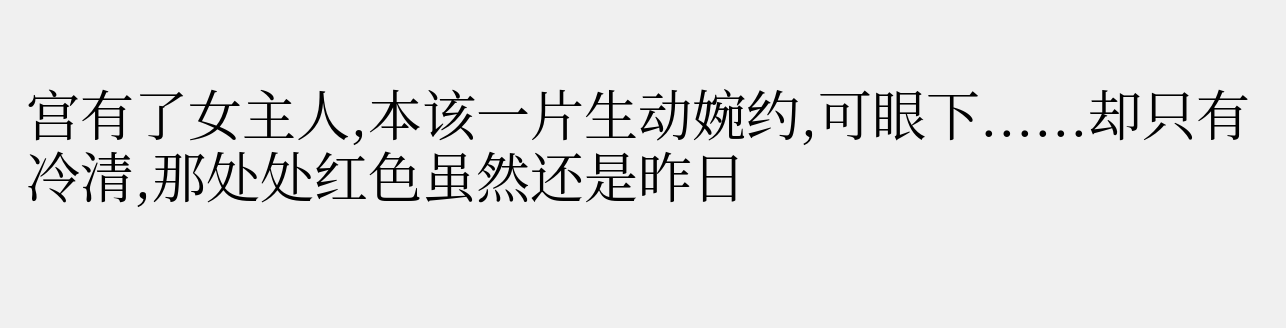宫有了女主人,本该一片生动婉约,可眼下......却只有冷清,那处处红色虽然还是昨日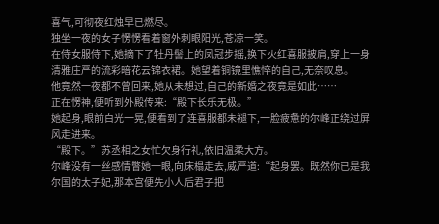喜气,可彻夜红烛早已燃尽。
独坐一夜的女子愣愣看着窗外刺眼阳光,苍凉一笑。
在侍女服侍下,她摘下了牡丹髻上的凤冠步摇,换下火红喜服披肩,穿上一身清雅庄严的流彩暗花云锦衣裙。她望着铜镜里憔悴的自己,无奈叹息。
他竟然一夜都不曾回来,她从未想过,自己的新婚之夜竟是如此……
正在愣神,便听到外殿传来:“殿下长乐无极。”
她起身,眼前白光一晃,便看到了连喜服都未褪下,一脸疲惫的尔峰正绕过屏风走进来。
“殿下。”苏丞相之女忙欠身行礼,依旧温柔大方。
尔峰没有一丝感情瞥她一眼,向床榻走去,威严道:“起身罢。既然你已是我尔国的太子妃,那本宫便先小人后君子把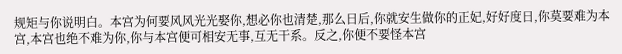规矩与你说明白。本宫为何要风风光光娶你,想必你也清楚,那么日后,你就安生做你的正妃,好好度日,你莫要难为本宫,本宫也绝不难为你,你与本宫便可相安无事,互无干系。反之,你便不要怪本宫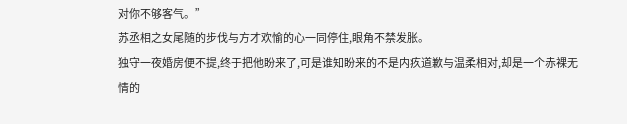对你不够客气。”
苏丞相之女尾随的步伐与方才欢愉的心一同停住,眼角不禁发胀。
独守一夜婚房便不提,终于把他盼来了,可是谁知盼来的不是内疚道歉与温柔相对,却是一个赤裸无情的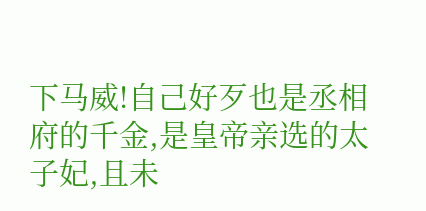下马威!自己好歹也是丞相府的千金,是皇帝亲选的太子妃,且未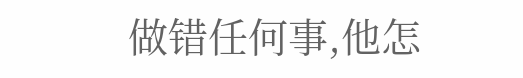做错任何事,他怎